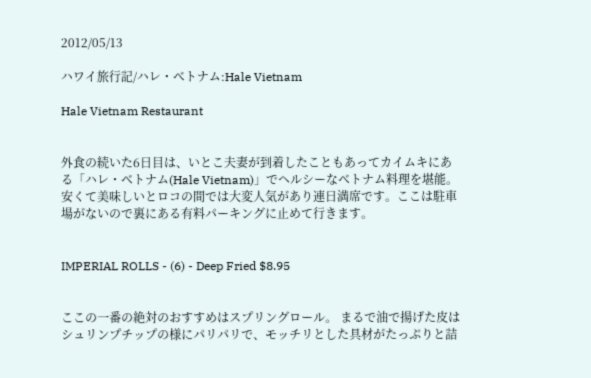2012/05/13

ハワイ旅行記/ハレ・ベトナム:Hale Vietnam

Hale Vietnam Restaurant


外食の続いた6日目は、いとこ夫妻が到着したこともあってカイムキにある「ハレ・ベトナム(Hale Vietnam)」でヘルシーなベトナム料理を堪能。安くて美味しいとロコの間では大変人気があり連日満席です。ここは駐車場がないので裏にある有料パーキングに止めて行きます。


IMPERIAL ROLLS - (6) - Deep Fried $8.95


ここの一番の絶対のおすすめはスプリングロール。 まるで油で揚げた皮はシュリンプチップの様にパリパリで、モッチリとした具材がたっぷりと詰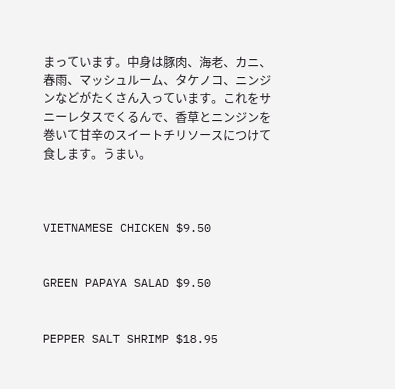まっています。中身は豚肉、海老、カニ、春雨、マッシュルーム、タケノコ、ニンジンなどがたくさん入っています。これをサニーレタスでくるんで、香草とニンジンを巻いて甘辛のスイートチリソースにつけて食します。うまい。



VIETNAMESE CHICKEN $9.50


GREEN PAPAYA SALAD $9.50


PEPPER SALT SHRIMP $18.95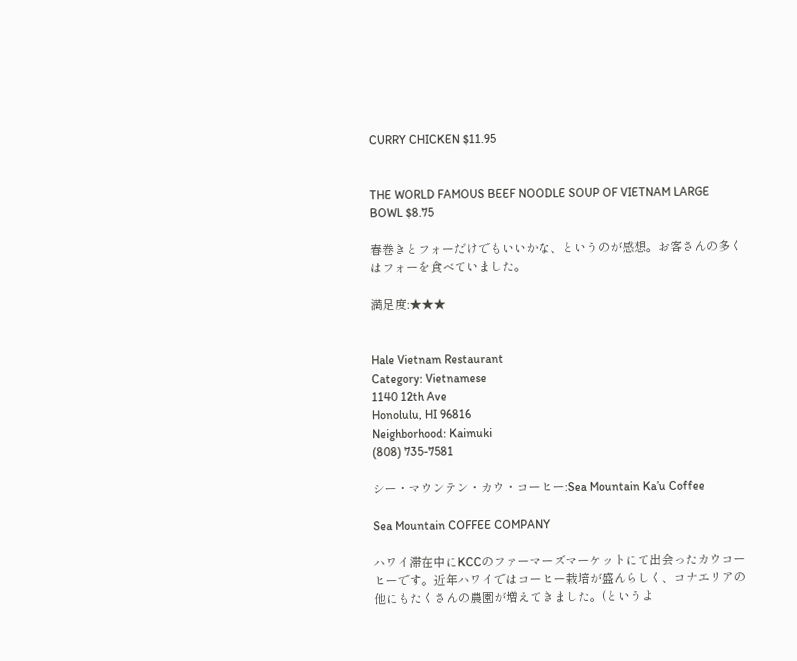CURRY CHICKEN $11.95


THE WORLD FAMOUS BEEF NOODLE SOUP OF VIETNAM LARGE BOWL $8.75

春巻きとフォーだけでもいいかな、というのが感想。お客さんの多くはフォーを食べていました。

満足度:★★★


Hale Vietnam Restaurant
Category: Vietnamese
1140 12th Ave
Honolulu, HI 96816
Neighborhood: Kaimuki
(808) 735-7581

シー・マウンテン・カウ・コーヒー:Sea Mountain Ka’u Coffee

Sea Mountain COFFEE COMPANY

ハワイ滞在中にKCCのファーマーズマーケットにて出会ったカウコーヒーです。近年ハワイではコーヒー栽培が盛んらしく、コナエリアの他にもたくさんの農園が増えてきました。(というよ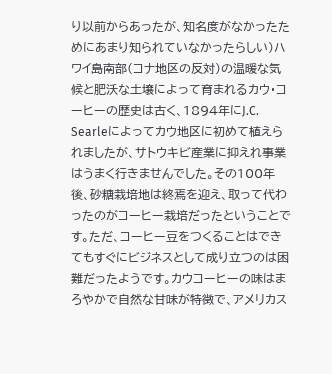り以前からあったが、知名度がなかったためにあまり知られていなかったらしい)ハワイ島南部(コナ地区の反対)の温暖な気候と肥沃な土壌によって育まれるカウ・コーヒーの歴史は古く、1894年にJ.C. Searleによってカウ地区に初めて植えられましたが、サトウキビ産業に抑えれ事業はうまく行きませんでした。その100年後、砂糖栽培地は終焉を迎え、取って代わったのがコーヒー栽培だったということです。ただ、コーヒー豆をつくることはできてもすぐにビジネスとして成り立つのは困難だったようです。カウコーヒーの味はまろやかで自然な甘味が特徴で、アメリカス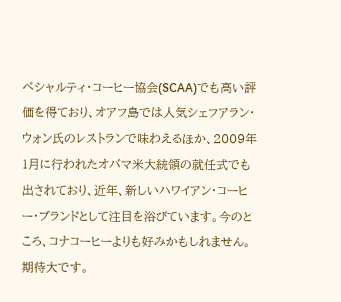ペシャルティ・コーヒー協会(SCAA)でも高い評価を得ており、オアフ島では人気シェフアラン・ウォン氏のレストランで味わえるほか、2009年1月に行われたオバマ米大統領の就任式でも出されており、近年、新しいハワイアン・コーヒー・ブランドとして注目を浴びています。今のところ、コナコーヒーよりも好みかもしれません。期待大です。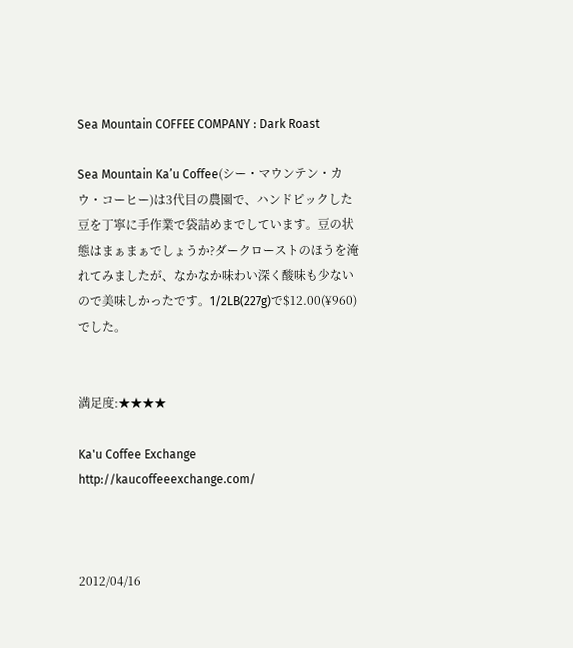Sea Mountain COFFEE COMPANY : Dark Roast

Sea Mountain Ka’u Coffee(シー・マウンテン・カウ・コーヒー)は3代目の農園で、ハンドピックした豆を丁寧に手作業で袋詰めまでしています。豆の状態はまぁまぁでしょうか?ダークローストのほうを淹れてみましたが、なかなか味わい深く酸味も少ないので美味しかったです。1/2LB(227g)で$12.00(¥960)でした。


満足度:★★★★

Ka'u Coffee Exchange
http://kaucoffeeexchange.com/



2012/04/16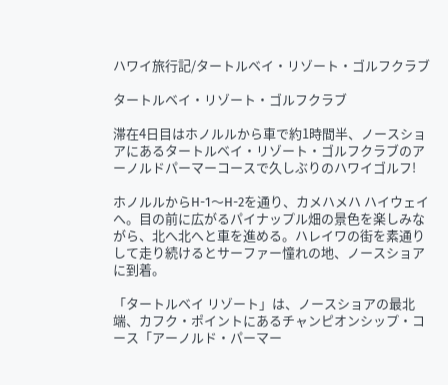ハワイ旅行記/タートルベイ・リゾート・ゴルフクラブ

タートルベイ・リゾート・ゴルフクラブ

滞在4日目はホノルルから車で約1時間半、ノースショアにあるタートルベイ・リゾート・ゴルフクラブのアーノルドパーマーコースで久しぶりのハワイゴルフ!

ホノルルからH-1〜H-2を通り、カメハメハ ハイウェイへ。目の前に広がるパイナップル畑の景色を楽しみながら、北へ北へと車を進める。ハレイワの街を素通りして走り続けるとサーファー憧れの地、ノースショアに到着。

「タートルベイ リゾート」は、ノースショアの最北端、カフク・ポイントにあるチャンピオンシップ・コース「アーノルド・パーマー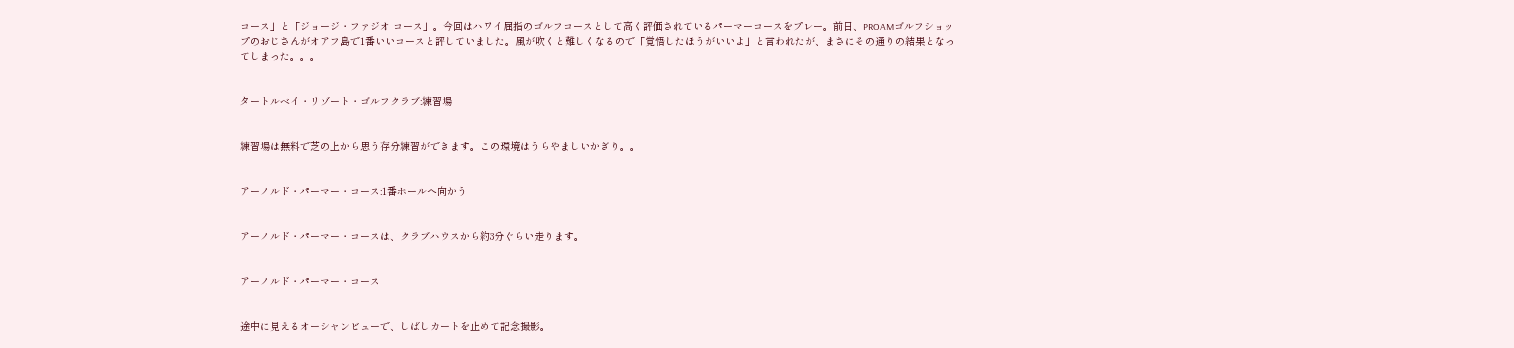コース」と「ジョージ・ファジオ コース」。今回はハワイ屈指のゴルフコースとして高く評価されているパーマーコースをプレー。前日、PROAMゴルフショップのおじさんがオアフ島で1番いいコースと評していました。風が吹くと難しくなるので「覚悟したほうがいいよ」と言われたが、まさにその通りの結果となってしまった。。。


タートルベイ・リゾート・ゴルフクラブ:練習場


練習場は無料で芝の上から思う存分練習ができます。この環境はうらやましいかぎり。。


アーノルド・パーマー・コース:1番ホールへ向かう


アーノルド・パーマー・コースは、クラブハウスから約3分ぐらい走ります。


アーノルド・パーマー・コース


途中に見えるオーシャンビューで、しばしカートを止めて記念撮影。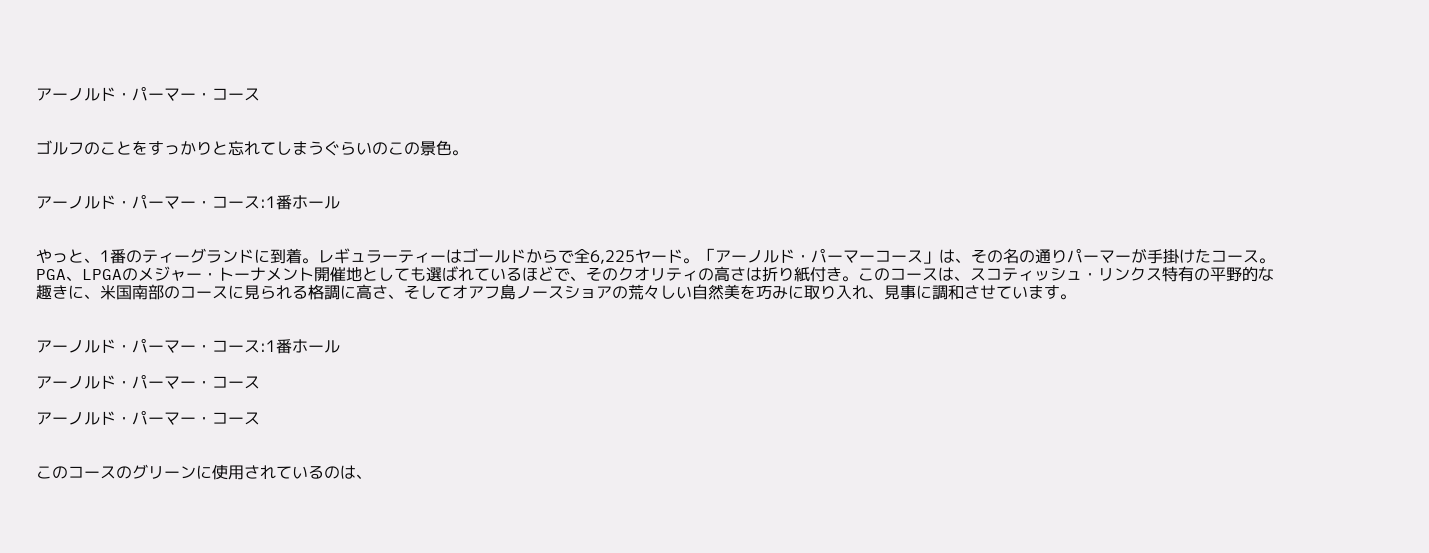アーノルド・パーマー・コース


ゴルフのことをすっかりと忘れてしまうぐらいのこの景色。


アーノルド・パーマー・コース:1番ホール


やっと、1番のティーグランドに到着。レギュラーティーはゴールドからで全6,225ヤード。「アーノルド・パーマーコース」は、その名の通りパーマーが手掛けたコース。PGA、LPGAのメジャー・トーナメント開催地としても選ばれているほどで、そのクオリティの高さは折り紙付き。このコースは、スコティッシュ・リンクス特有の平野的な趣きに、米国南部のコースに見られる格調に高さ、そしてオアフ島ノースショアの荒々しい自然美を巧みに取り入れ、見事に調和させています。


アーノルド・パーマー・コース:1番ホール

アーノルド・パーマー・コース

アーノルド・パーマー・コース


このコースのグリーンに使用されているのは、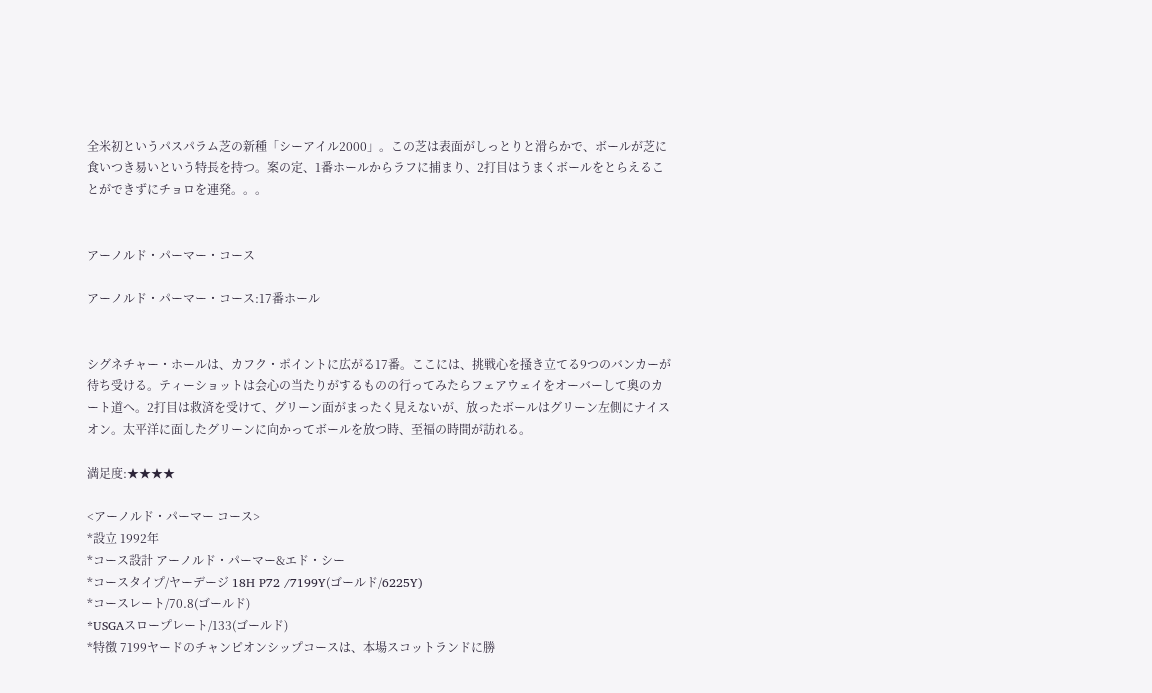全米初というパスパラム芝の新種「シーアイル2000」。この芝は表面がしっとりと滑らかで、ボールが芝に食いつき易いという特長を持つ。案の定、1番ホールからラフに捕まり、2打目はうまくボールをとらえることができずにチョロを連発。。。


アーノルド・パーマー・コース

アーノルド・パーマー・コース:17番ホール


シグネチャー・ホールは、カフク・ポイントに広がる17番。ここには、挑戦心を掻き立てる9つのバンカーが待ち受ける。ティーショットは会心の当たりがするものの行ってみたらフェアウェイをオーバーして奥のカート道へ。2打目は救済を受けて、グリーン面がまったく見えないが、放ったボールはグリーン左側にナイスオン。太平洋に面したグリーンに向かってボールを放つ時、至福の時間が訪れる。

満足度:★★★★

<アーノルド・パーマー コース>
*設立 1992年
*コース設計 アーノルド・パーマー&エド・シー
*コースタイプ/ヤーデージ 18H P72 /7199Y(ゴールド/6225Y)
*コースレート/70.8(ゴールド)
*USGAスロープレート/133(ゴールド)
*特徴 7199ヤードのチャンピオンシップコースは、本場スコットランドに勝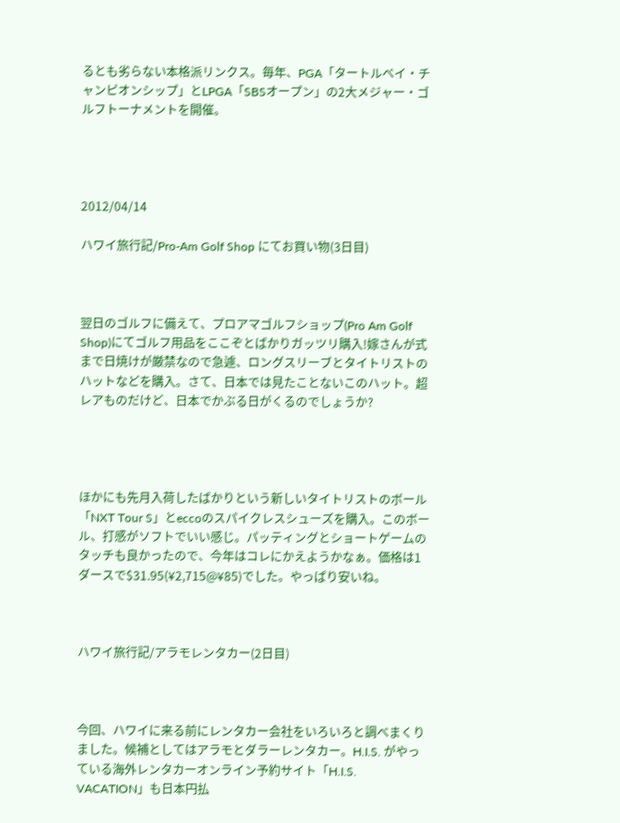るとも劣らない本格派リンクス。毎年、PGA「タートルベイ・チャンピオンシップ」とLPGA「SBSオープン」の2大メジャー・ゴルフトーナメントを開催。




2012/04/14

ハワイ旅行記/Pro-Am Golf Shop にてお買い物(3日目)



翌日のゴルフに備えて、プロアマゴルフショップ(Pro Am Golf Shop)にてゴルフ用品をここぞとばかりガッツリ購入!嫁さんが式まで日焼けが厳禁なので急遽、ロングスリーブとタイトリストのハットなどを購入。さて、日本では見たことないこのハット。超レアものだけど、日本でかぶる日がくるのでしょうか?




ほかにも先月入荷したばかりという新しいタイトリストのボール「NXT Tour S」とeccoのスパイクレスシューズを購入。このボール、打感がソフトでいい感じ。パッティングとショートゲームのタッチも良かったので、今年はコレにかえようかなぁ。価格は1ダースで$31.95(¥2,715@¥85)でした。やっぱり安いね。



ハワイ旅行記/アラモレンタカー(2日目)



今回、ハワイに来る前にレンタカー会社をいろいろと調べまくりました。候補としてはアラモとダラーレンタカー。H.I.S. がやっている海外レンタカーオンライン予約サイト「H.I.S. VACATION」も日本円払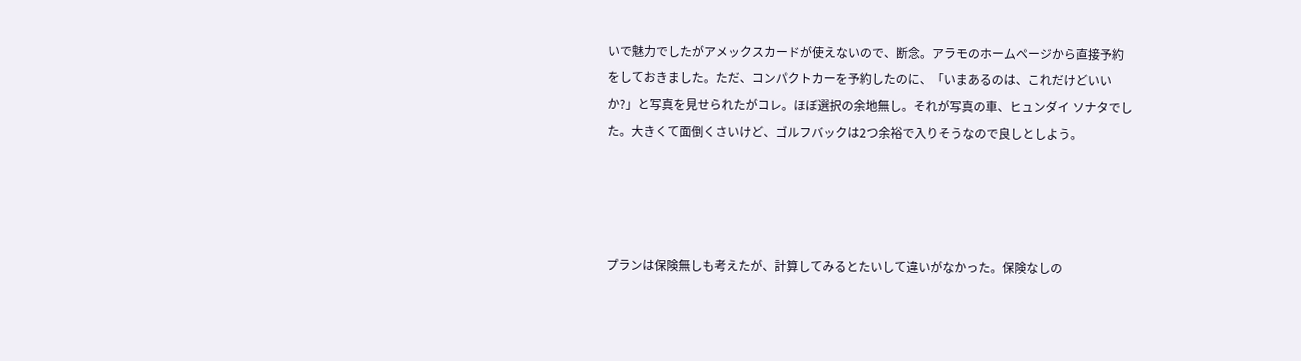いで魅力でしたがアメックスカードが使えないので、断念。アラモのホームページから直接予約をしておきました。ただ、コンパクトカーを予約したのに、「いまあるのは、これだけどいいか?」と写真を見せられたがコレ。ほぼ選択の余地無し。それが写真の車、ヒュンダイ ソナタでした。大きくて面倒くさいけど、ゴルフバックは2つ余裕で入りそうなので良しとしよう。




プランは保険無しも考えたが、計算してみるとたいして違いがなかった。保険なしの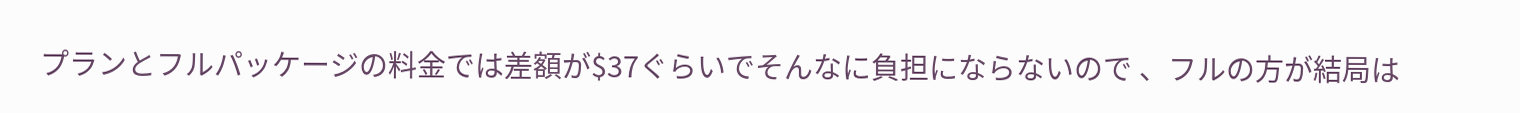プランとフルパッケージの料金では差額が$37ぐらいでそんなに負担にならないので 、フルの方が結局は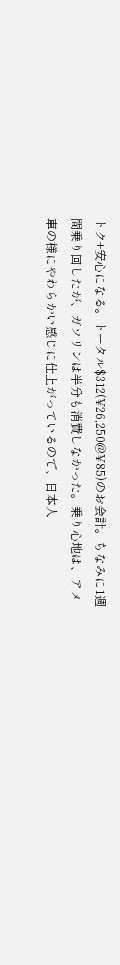トク+安心になる。トータル$312(¥26,250@¥85)のお会計。ちなみに1週間乗り回したが、ガソリンは半分も消費しなかった。乗り心地は、アメ車の様にやわらかい感じに仕上がっているので、日本人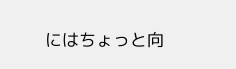にはちょっと向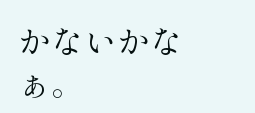かないかなぁ。